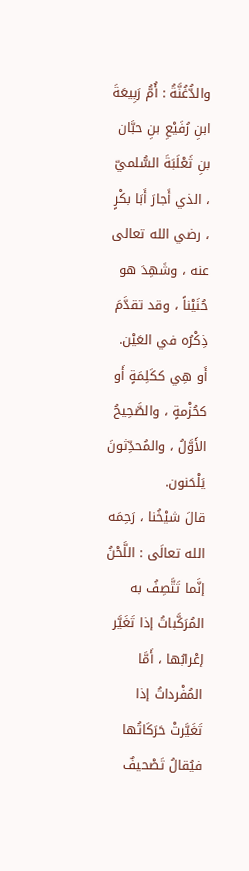والدُّغُنَّةُ : أُمُّ رَبِيعَةَ ابنِ رُفَيْعِ بنِ حبَّان بنِ ثَعْلَبَةَ السُّلميّ ، الذي أَجارَ أَبَا بكْرٍ ، رضي الله تعالى عنه ، وشَهِدَ هو حُنَيْناً ، وقد تقدَّمَ ذِكْرُه في العَيْن. أَو هِي ككَلِمَةٍ أَو كحُزْمةٍ ، والصَّحِيحُ الأَوَّلُ ، والمُحدِّثونَ يَلْحَنون.
قالَ شيْخُنا ، رَحِمَه الله تعالَى : اللَّحْنُ إنَّما تَتَّصِفُ به المُرَكَّباتُ إذا تَغَيَّر إعْرابُها ، أَمَّا المُفْرداتُ إذا تَغَيَّرتْ حَرَكَاتُها فيُقالُ تَصْحيفٌ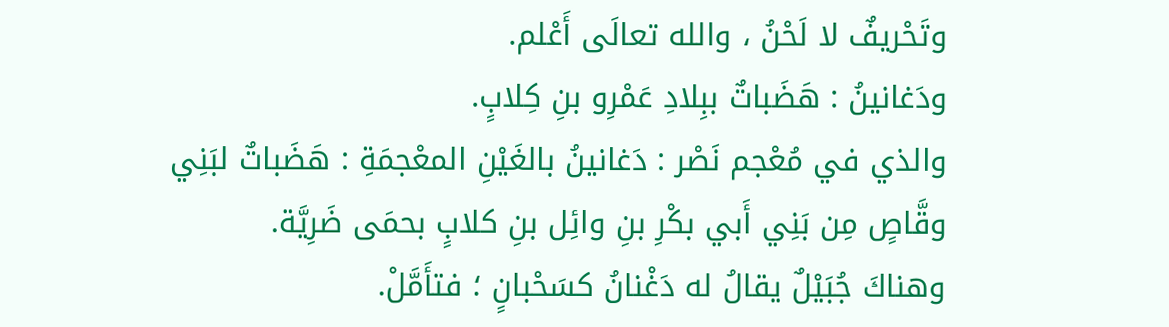وتَحْريفٌ لا لَحْنُ ، والله تعالَى أَعْلم.
ودَغانينُ : هَضَباتٌ ببِلادِ عَمْرِو بنِ كِلابٍ.
والذي في مُعْجم نَصْر : دَغانينُ بالغَيْنِ المعْجمَةِ : هَضَباتٌ لبَنِي وقَّاصٍ مِن بَنِي أَبي بكْرِ بنِ وائِل بنِ كلابٍ بحمَى ضَرِيَّة.
وهناكَ جُبَيْلٌ يقالُ له دَغْنانُ كسَحْبانٍ ؛ فتأَمَّلْ.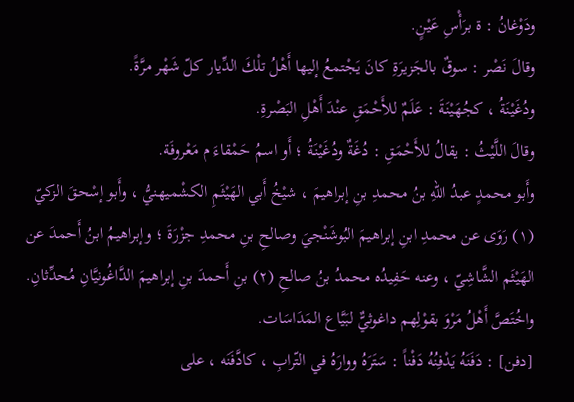ودَوْغانُ : ة برَأْسِ عَيْنٍ.
وقالَ نَصْر : سوقٌ بالجَزيرَةِ كانَ يَجْتمعُ إليها أَهْلُ تلْكَ الدِّيار كلّ شَهْر مرَّةً.
ودُغَيْنَةُ ، كجُهَيْنَةَ : عَلَمٌ للأَحْمَقِ عنْدَ أَهْلِ البَصْرةِ.
وقالَ اللَّيْثُ : يقالُ للأَحْمَقِ : دُغَةٌ ودُغَيْنَةُ ؛ أَو اسمُ حَمْقاءَ م مَعْروفَة.
وأَبو محمدٍ عبدُ اللهِ بنُ محمدِ بنِ إبراهيمَ ، شيْخُ أَبي الهَيْثَمِ الكشْميهنيُّ ، وأَبو إسْحقَ الزكيّ (١) رَوَى عن محمدِ ابنِ إبراهيمَ البُوشَنْجيَ وصالحِ بنِ محمدِ جزْرَةَ ؛ وإبراهيمُ ابنُ أَحمدَ عن الهَيْثَم الشَّاشِيّ ، وعنه حَفِيدُه محمدُ بنُ صالحِ (٢) بنِ أَحمدَ بنِ إبراهيمَ الدَّاغُونيَّانِ مُحدِّثانِ.
واخُتَصَّ أَهْلُ مَرْوَ بقوْلِهم داغوثيٌّ لبَيَّاع المَدَاسَات.
[دفن] : دَفَنَهُ يَدْفِنُهُ دَفْناً : سَتَرَهُ ووارَهُ في التّرابِ ، كادَّفَنَه ، على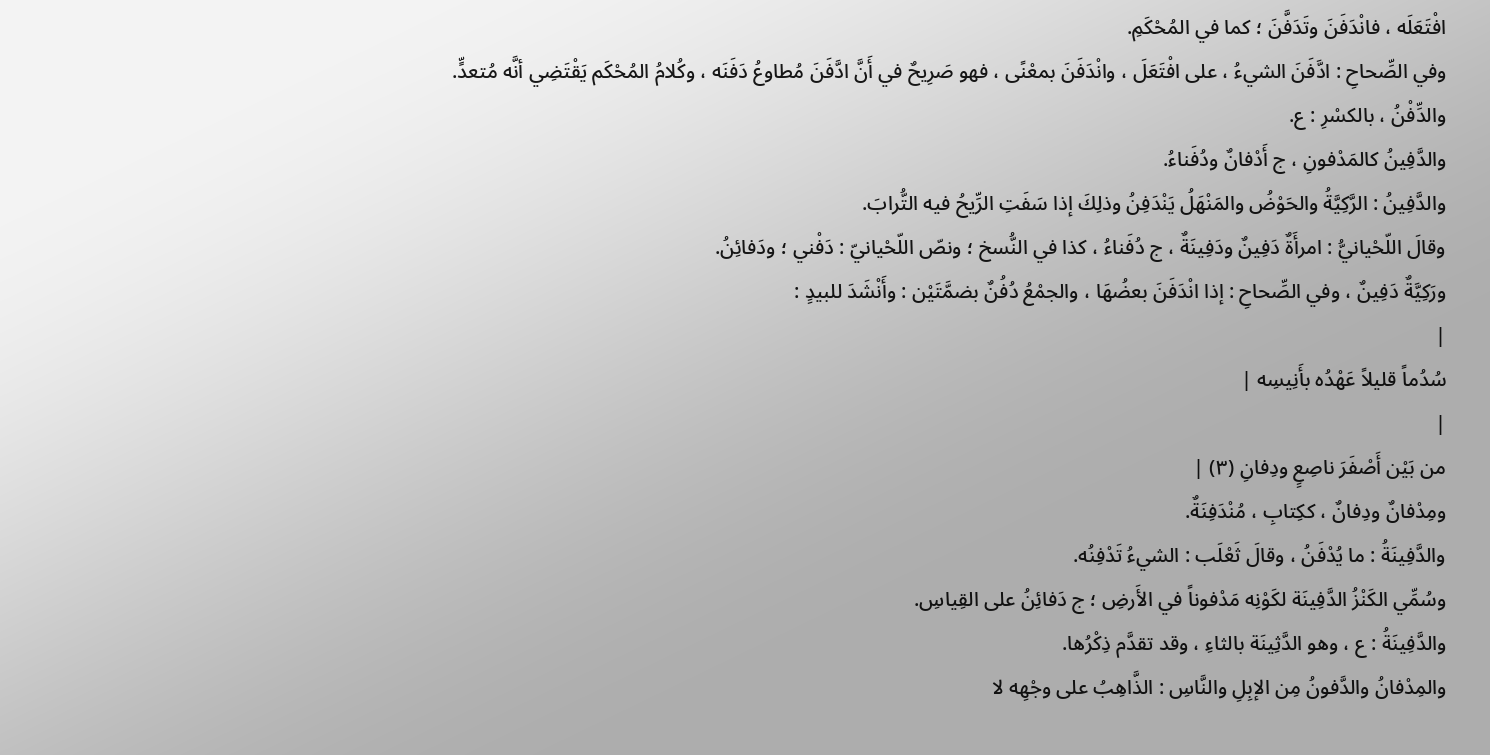افْتَعَلَه ، فانْدَفَنَ وتَدَفَّنَ ؛ كما في المُحْكَمِ.
وفي الصِّحاحِ : ادَّفَنَ الشيءُ ، على افْتَعَلَ ، وانْدَفَنَ بمعْنًى ، فهو صَرِيحٌ في أَنَّ ادَّفَنَ مُطاوعُ دَفَنَه ، وكُلامُ المُحْكَم يَقْتَضِي أنَّه مُتعدٍّ.
والدِّفْنُ ، بالكسْرِ : ع.
والدَّفِينُ كالمَدْفونِ ، ج أَدْفانٌ ودُفَناءُ.
والدَّفِينُ : الرَّكِيَّةُ والحَوْضُ والمَنْهَلُ يَنْدَفِنُ وذلِكَ إذا سَفَتِ الرِّيحُ فيه التُّرابَ.
وقالَ اللّحْيانيُّ : امرأَةٌ دَفِينٌ ودَفِينَةٌ ، ج دُفَناءُ ، كذا في النُّسخ ؛ ونصّ اللّحْيانيّ : دَفْني ؛ ودَفائِنُ.
ورَكِيَّةٌ دَفِينٌ ، وفي الصِّحاحِ : إذا انْدَفَنَ بعضُهَا ، والجمْعُ دُفُنٌ بضمَّتَيْن : وأَنْشَدَ للبيدٍ :
|
سُدُماً قليلاً عَهْدُه بأَنِيسِه |
|
من بَيْن أَصْفَرَ ناصِعٍ ودِفانِ (٣) |
ومِدْفانٌ ودِفانٌ ، ككِتابِ ، مُنْدَفِنَةٌ.
والدَّفِينَةُ : ما يُدْفَنُ ، وقالَ ثَعْلَب : الشيءُ تَدْفِنُه.
وسُمِّي الكَنْزُ الدَّفِينَة لكَوْنِه مَدْفوناً في الأَرضِ ؛ ج دَفائِنُ على القِياسِ.
والدَّفِينَةُ : ع ، وهو الدَّثِينَة بالثاءِ ، وقد تقدَّم ذِكْرُها.
والمِدْفانُ والدَّفونُ مِن الإبِلِ والنَّاسِ : الذَّاهِبُ على وجْهِه لا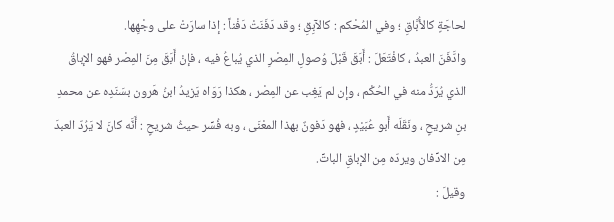لحاجَةٍ كالأُبَّاقِ ؛ وفي المُحْكم : كالآبِقِ ؛ وقد دَفَنَتْ دَفْناً : إذا سارَتْ على وجْهِها.
وادَّفَنَ العبدُ ، كافْتَعَلَ : أَبَقَ قَبْلَ وُصولِ المِصْرِ الذي يُباعُ فيه ، فإنْ أَبَقَ مِنَ المِصْر فهو الإباقُ الذي يُرَدُّ منه في الحُكْم ، وإن لم يَغِب عن المِصْر ، هكذا رَوَاه يَزيدُ ابنُ هَرون بسَنَدِه عن محمدِ بنِ شريحٍ ، ونَقَلَه أَبو عُبَيْدٍ ، فهو دَفونٌ بهذا المعْنَى ، وبه فُسِّر حيثُ شريحٍ : أَنَّه كانَ لا يَرُدّ العبدَ مِن الادِّفان ويردّه مِن الإباقِ الباتِّ.
وقيلَ :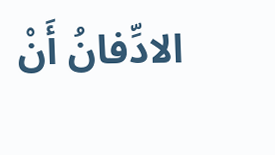الادِّفانُ أَنْ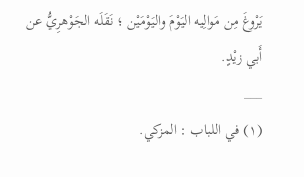يَرْوغَ مِن مَوالِيه اليَوْمَ واليَوْمَيْن ؛ نَقَلَه الجَوْهرِيُّ عن أَبي زيْدٍ.
___
(١) في اللباب : المزكي.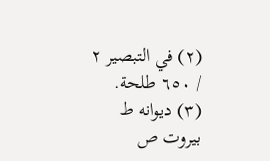(٢) في التبصير ٢ / ٦٥٠ طلحة.
(٣) ديوانه ط بيروت ص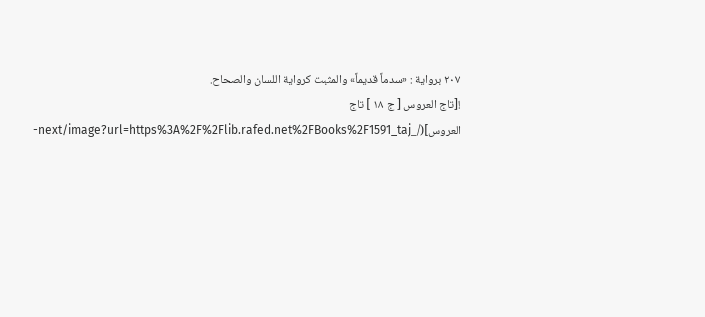٢٠٧ برواية : «سدماً قديماً» والمثبت كرواية اللسان والصحاح.
![تاج العروس [ ج ١٨ ] تاج العروس](/_next/image?url=https%3A%2F%2Flib.rafed.net%2FBooks%2F1591_taj-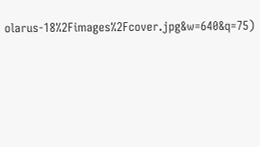olarus-18%2Fimages%2Fcover.jpg&w=640&q=75)